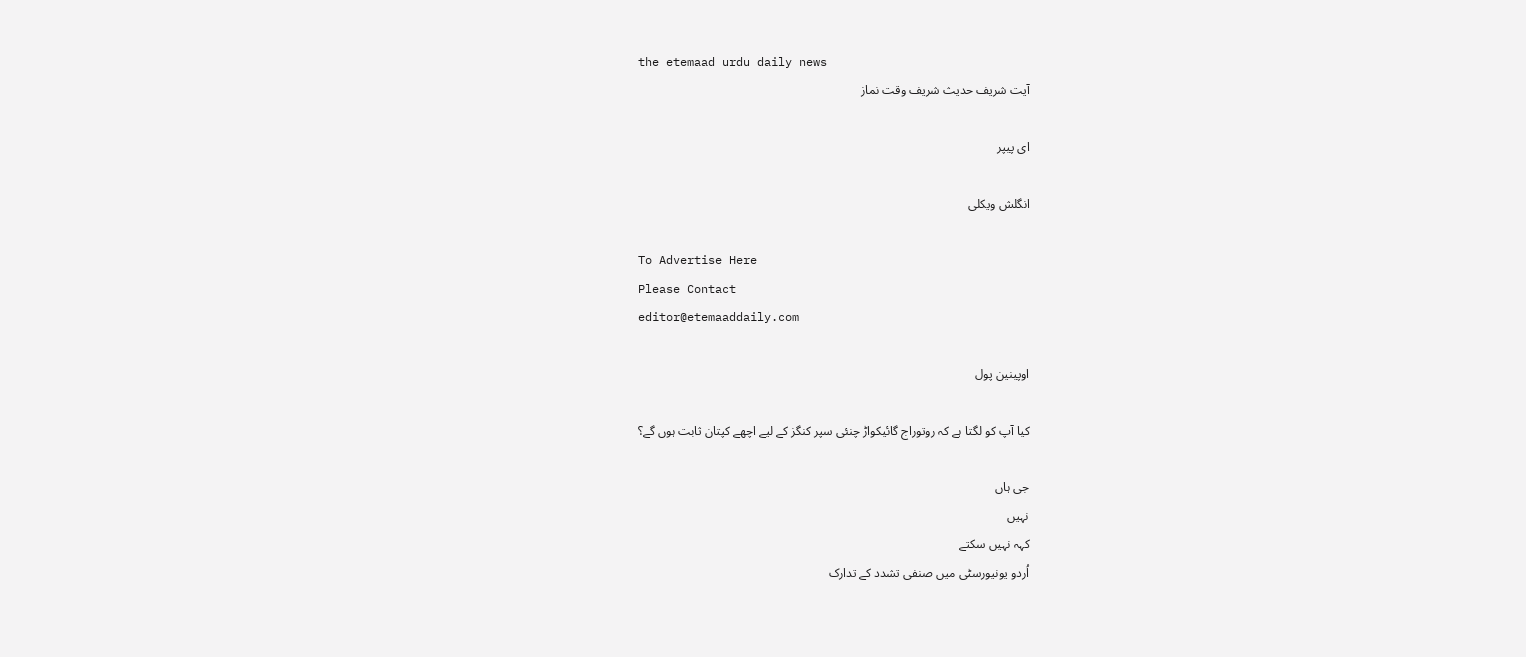the etemaad urdu daily news
آیت شریف حدیث شریف وقت نماز

ای پیپر

انگلش ویکلی

To Advertise Here
Please Contact
editor@etemaaddaily.com

اوپینین پول

کیا آپ کو لگتا ہے کہ روتوراج گائیکواڑ چنئی سپر کنگز کے لیے اچھے کپتان ثابت ہوں گے؟

جی ہاں
نہیں
کہہ نہیں سکتے
اُردو یونیورسٹی میں صنفی تشدد کے تدارک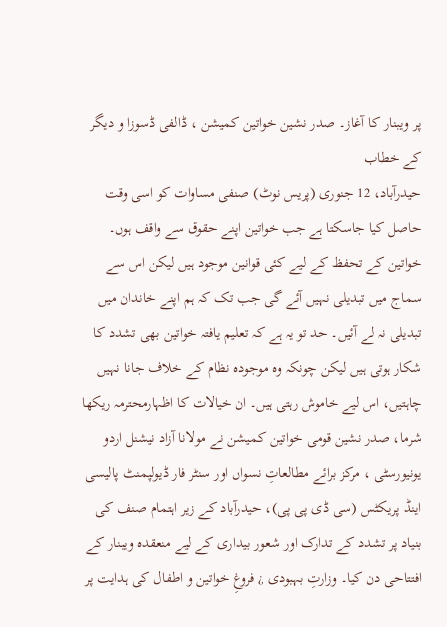پر ویبنار کا آغاز۔ صدر نشین خواتین کمیشن ، ڈالفی ڈسوزا و دیگر کے خطاب
حیدرآباد، 12 جنوری (پریس نوٹ) صنفی مساوات کو اسی وقت حاصل کیا جاسکتا ہے جب خواتین اپنے حقوق سے واقف ہوں۔ خواتین کے تحفظ کے لیے کئی قوانین موجود ہیں لیکن اس سے سماج میں تبدیلی نہیں آئے گی جب تک کہ ہم اپنے خاندان میں تبدیلی نہ لے آئیں۔ حد تو یہ ہے کہ تعلیم یافتہ خواتین بھی تشدد کا شکار ہوتی ہیں لیکن چونکہ وہ موجودہ نظام کے خلاف جانا نہیں چاہتیں، اس لیے خاموش رہتی ہیں۔ ان خیالات کا اظہارمحترمہ ریکھا شرما، صدر نشین قومی خواتین کمیشن نے مولانا آزاد نیشنل اردو یونیورسٹی ، مرکز برائے مطالعاتِ نسواں اور سنٹر فار ڈیولپمنٹ پالیسی اینڈ پریکٹس (سی ڈی پی پی)، حیدرآباد کے زیر اہتمام صنف کی بنیاد پر تشدد کے تدارک اور شعور بیداری کے لیے منعقدہ ویبنار کے افتتاحی دن کیا۔ وزارتِ بہبودی ¿ فروغِ خواتین و اطفال کی ہدایت پر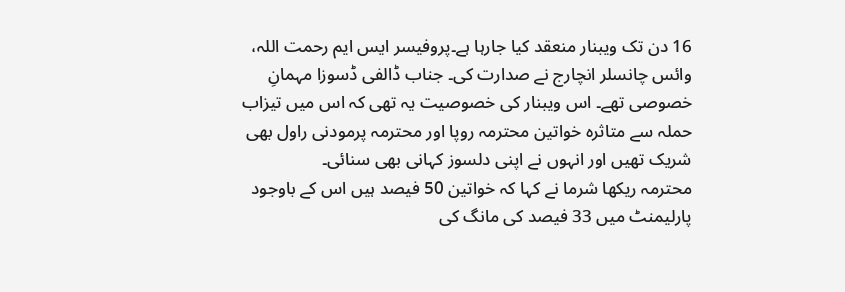16 دن تک ویبنار منعقد کیا جارہا ہے۔پروفیسر ایس ایم رحمت اللہ، وائس چانسلر انچارج نے صدارت کی۔ جناب ڈالفی ڈسوزا مہمانِ خصوصی تھے۔ اس ویبنار کی خصوصیت یہ تھی کہ اس میں تیزاب حملہ سے متاثرہ خواتین محترمہ روپا اور محترمہ پرمودنی راول بھی شریک تھیں اور انہوں نے اپنی دلسوز کہانی بھی سنائی۔
محترمہ ریکھا شرما نے کہا کہ خواتین 50 فیصد ہیں اس کے باوجود پارلیمنٹ میں 33 فیصد کی مانگ کی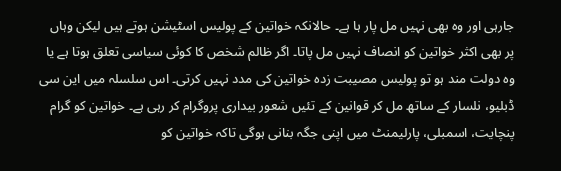جارہی اور وہ بھی نہیں مل پار ہا ہے۔ حالانکہ خواتین کے پولیس اسٹیشن ہوتے ہیں لیکن وہاں پر بھی اکثر خواتین کو انصاف نہیں مل پاتا۔ اگر ظالم شخص کا کوئی سیاسی تعلق ہوتا ہے یا وہ دولت مند ہو تو پولیس مصیبت زدہ خواتین کی مدد نہیں کرتی۔ اس سلسلہ میں این سی ڈبلیو، نلسار کے ساتھ مل کر قوانین کے تئیں شعور بیداری پروگرام کر رہی ہے۔ خواتین کو گرام پنچایت، اسمبلی، پارلیمنٹ میں اپنی جگہ بنانی ہوگی تاکہ خواتین کو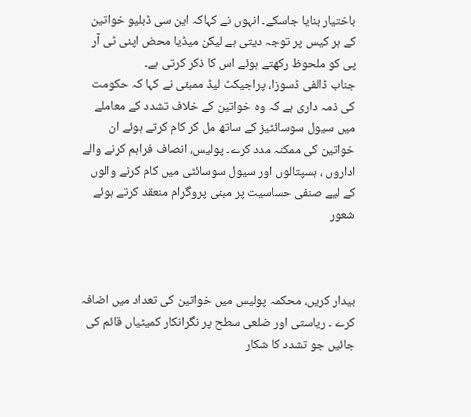باختیار بنایا جاسکے۔ انہوں نے کہاکہ این سی ڈبلیو خواتین کے ہر کیس پر توجہ دیتی ہے لیکن میڈیا محض اپنی ٹی آر پی کو ملحوظ رکھتے ہوئے اس کا ذکر کرتی ہے۔
جناب ڈالفی ڈسوزا، پراجیکٹ لیڈ ممبئی نے کہا کہ حکومت کی ذمہ داری ہے کہ وہ خواتین کے خلاف تشدد کے معاملے میں سیول سوسائٹیز کے ساتھ مل کر کام کرتے ہوئے ان خواتین کی ممکنہ مدد کرے۔ پولیس، انصاف فراہم کرنے والے اداروں ، ہسپتالوں اور سیول سوسائٹی میں کام کرنے والوں کے لیے صنفی حساسیت پر مبنی پروگرام منعقد کرتے ہوئے شعور



بیدار کریں، محکمہ پولیس میں خواتین کی تعداد میں اضافہ کرے ۔ ریاستی اور ضلعی سطح پر نگرانکار کمیٹیاں قائم کی جائیں جو تشدد کا شکار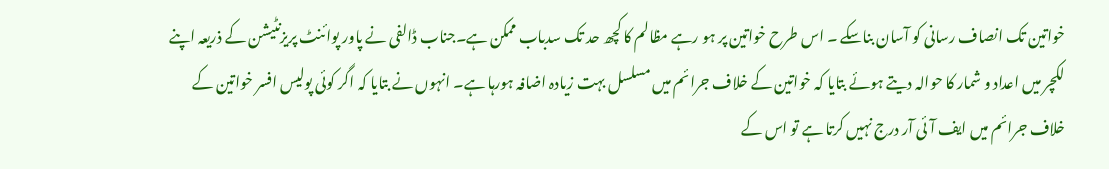خواتین تک انصاف رسانی کو آسان بناسکے ۔ اس طرح خواتین پر ہو رہے مظالم کا کچھ حد تک سدباب ممکن ہے۔جناب ڈالفی نے پاور پوائنٹ پریزنٹیشن کے ذریعہ اپنے لکچر میں اعداد و شمار کا حوالہ دیتے ہوئے بتایا کہ خواتین کے خلاف جرائم میں مسلسل بہت زیادہ اضافہ ہورہا ہے۔ انہوں نے بتایا کہ اگر کوئی پولیس افسر خواتین کے خلاف جرائم میں ایف آئی آر درج نہیں کرتا ہے تو اس کے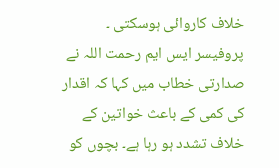خلاف کاروائی ہوسکتی ۔
پروفیسر ایس ایم رحمت اللہ نے صدارتی خطاب میں کہا کہ اقدار کی کمی کے باعث خواتین کے خلاف تشدد ہو رہا ہے۔ بچوں کو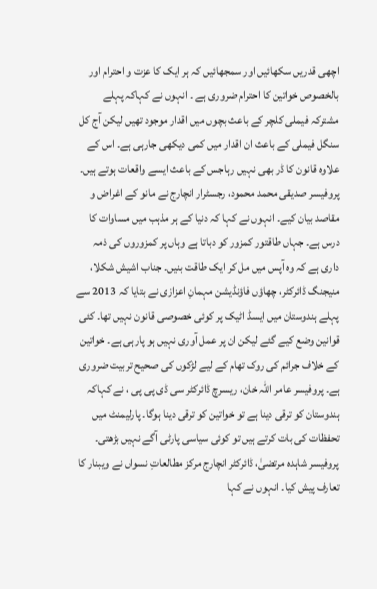اچھی قدریں سکھائیں اور سمجھائیں کہ ہر ایک کا عزت و احترام اور بالخصوص خواتین کا احترام ضروری ہے ۔ انہوں نے کہاکہ پہلے مشترکہ فیملی کلچر کے باعث بچوں میں اقدار موجود تھیں لیکن آج کل سنگل فیملی کے باعث ان اقدار میں کمی دیکھی جارہی ہے۔ اس کے علاوہ قانون کا ڈر بھی نہیں رہاجس کے باعث ایسے واقعات ہوتے ہیں۔
پروفیسر صدیقی محمد محمود، رجسٹرار انچارج نے مانو کے اغراض و مقاصد بیان کیے۔ انہوں نے کہا کہ دنیا کے ہر مذہب میں مساوات کا درس ہے۔ جہاں طاقتور کمزور کو دباتا ہے وہاں پر کمزوروں کی ذمہ داری ہے کہ وہ آپس میں مل کر ایک طاقت بنیں۔ جناب اشیش شکلا، منیجنگ ڈائرکٹر، چھاؤں فاؤنڈیشن مہمانِ اعزازی نے بتایا کہ 2013 سے پہلے ہندوستان میں ایسڈ اٹیک پر کوئی خصوصی قانون نہیں تھا۔ کئی قوانین وضع کیے گئے لیکن ان پر عمل آوری نہیں ہو پارہی ہے۔ خواتین کے خلاف جرائم کی روک تھام کے لیے لڑکوں کی صحیح تربیت ضروری ہے۔ پروفیسر عامر اللہ خان، ریسرچ ڈائرکٹر سی ڈی پی پی ، نے کہاکہ ہندوستان کو ترقی دینا ہے تو خواتین کو ترقی دینا ہوگا۔ پارلیمنٹ میں تحفظات کی بات کرتے ہیں تو کوئی سیاسی پارٹی آگے نہیں بڑھتی۔ پروفیسر شاہدہ مرتضیٰ، ڈائرکٹر انچارج مرکز مطالعاتِ نسواں نے ویبنار کا تعارف پیش کیا۔ انہوں نے کہا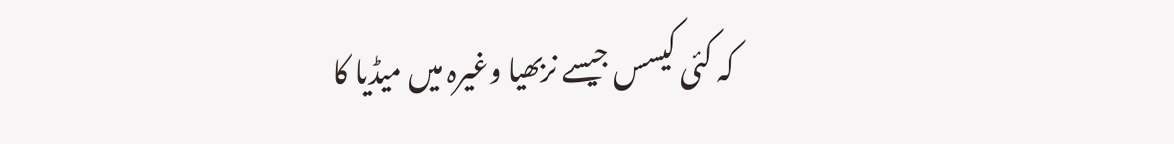کہ کئی کیسس جیسے نربھیا وغیرہ میں میڈیا کا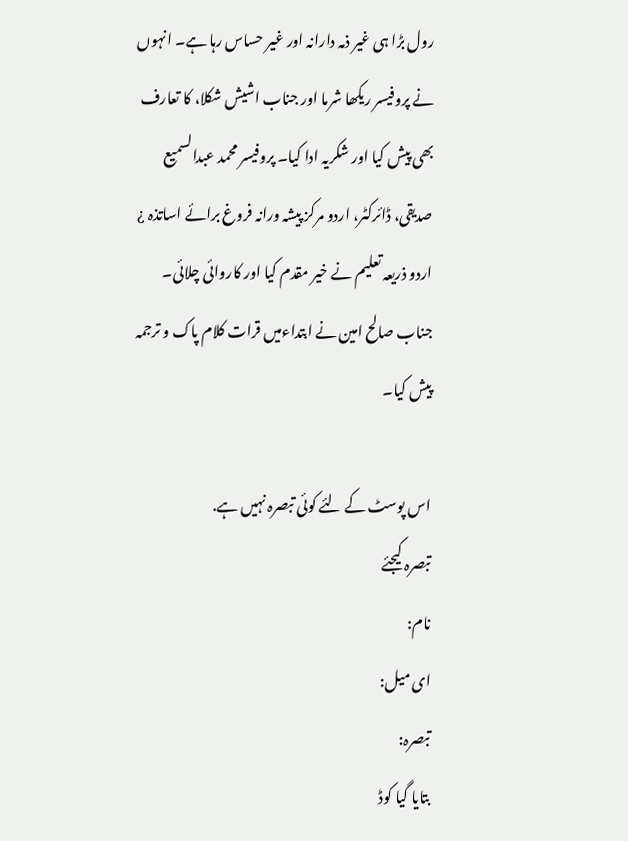رول بڑا ہی غیر ذمہ دارانہ اور غیر حساس رہا ہے۔ انہوں نے پروفیسر ریکھا شرما اور جناب اشیش شکلا، کا تعارف بھی پیش کیا اور شکریہ ادا کیا۔ پروفیسر محمد عبدالسمیع صدیقی، ڈائرکٹر، اردو مرکز پیشہ ورانہ فروغ برائے اساتذہ ¿ اردو ذریعہ تعلیم نے خیر مقدم کیا اور کاروائی چلائی۔ جناب صالح امین نے ابتداءمیں قرات کلام پاک و ترجمہ پیش کیا۔

اس پوسٹ کے لئے کوئی تبصرہ نہیں ہے.
تبصرہ کیجئے
نام:
ای میل:
تبصرہ:
بتایا گیا کوڈ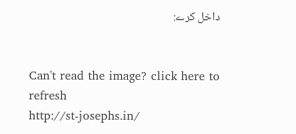داخل کرے:


Can't read the image? click here to refresh
http://st-josephs.in/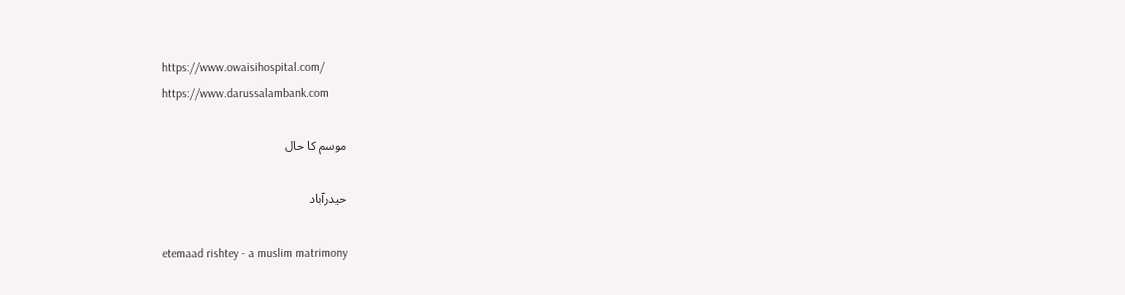https://www.owaisihospital.com/
https://www.darussalambank.com

موسم کا حال

حیدرآباد

etemaad rishtey - a muslim matrimony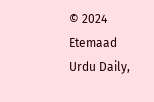© 2024 Etemaad Urdu Daily,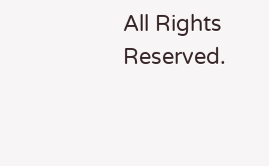All Rights Reserved.